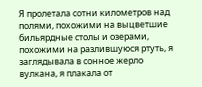Я пролетала сотни километров над полями, похожими на выцветшие бильярдные столы и озерами, похожими на разлившуюся ртуть, я заглядывала в сонное жерло вулкана, я плакала от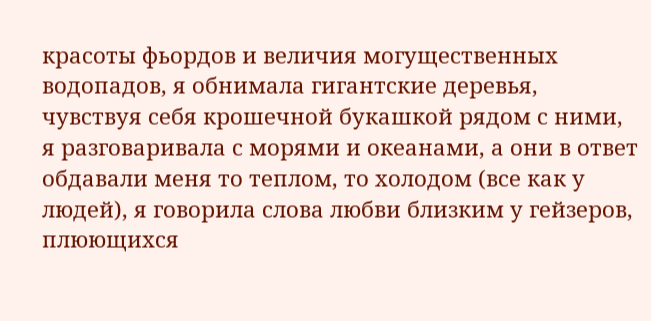красоты фьордов и величия могущественных водопадов, я обнимала гигантские деревья, чувствуя себя крошечной букашкой рядом с ними, я разговаривала с морями и океанами, а они в ответ обдавали меня то теплом, то холодом (все как у людей), я говорила слова любви близким у гейзеров, плюющихся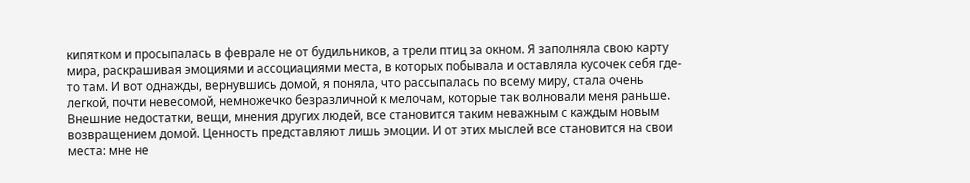кипятком и просыпалась в феврале не от будильников, а трели птиц за окном. Я заполняла свою карту мира, раскрашивая эмоциями и ассоциациями места, в которых побывала и оставляла кусочек себя где-то там. И вот однажды, вернувшись домой, я поняла, что рассыпалась по всему миру, стала очень легкой, почти невесомой, немножечко безразличной к мелочам, которые так волновали меня раньше. Внешние недостатки, вещи, мнения других людей, все становится таким неважным с каждым новым возвращением домой. Ценность представляют лишь эмоции. И от этих мыслей все становится на свои места: мне не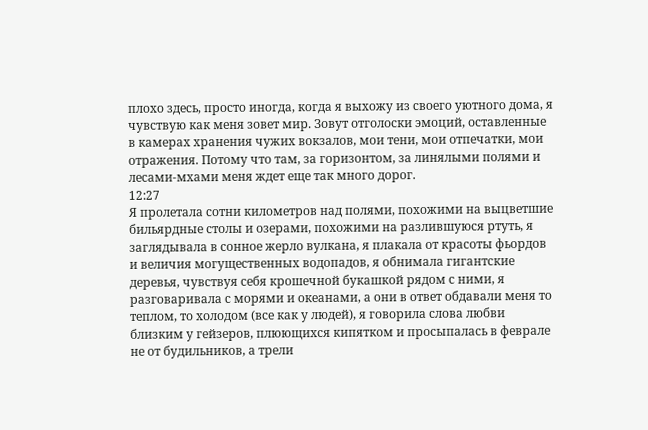плохо здесь, просто иногда, когда я выхожу из своего уютного дома, я чувствую как меня зовет мир. Зовут отголоски эмоций, оставленные в камерах хранения чужих вокзалов, мои тени, мои отпечатки, мои отражения. Потому что там, за горизонтом, за линялыми полями и лесами-мхами меня ждет еще так много дорог.
12:27
Я пролетала сотни километров над полями, похожими на выцветшие бильярдные столы и озерами, похожими на разлившуюся ртуть, я заглядывала в сонное жерло вулкана, я плакала от красоты фьордов и величия могущественных водопадов, я обнимала гигантские деревья, чувствуя себя крошечной букашкой рядом с ними, я разговаривала с морями и океанами, а они в ответ обдавали меня то теплом, то холодом (все как у людей), я говорила слова любви близким у гейзеров, плюющихся кипятком и просыпалась в феврале не от будильников, а трели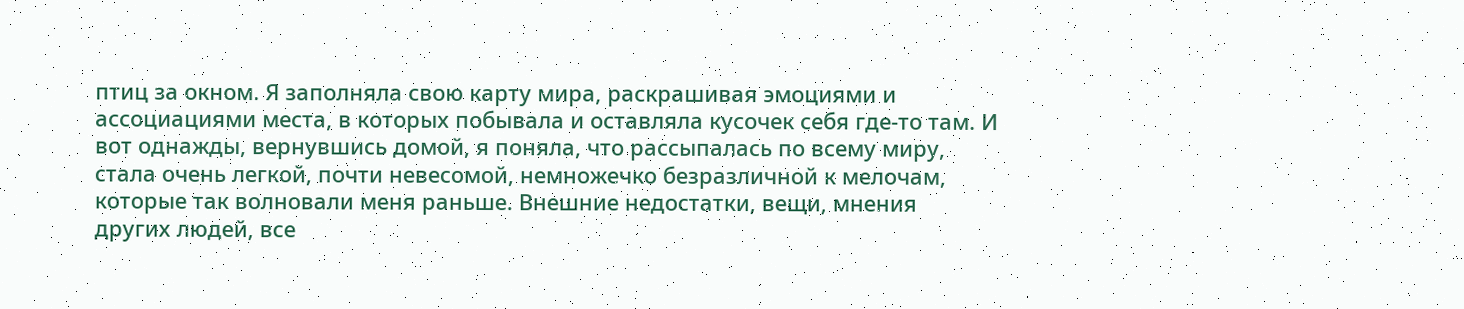птиц за окном. Я заполняла свою карту мира, раскрашивая эмоциями и ассоциациями места, в которых побывала и оставляла кусочек себя где-то там. И вот однажды, вернувшись домой, я поняла, что рассыпалась по всему миру, стала очень легкой, почти невесомой, немножечко безразличной к мелочам, которые так волновали меня раньше. Внешние недостатки, вещи, мнения других людей, все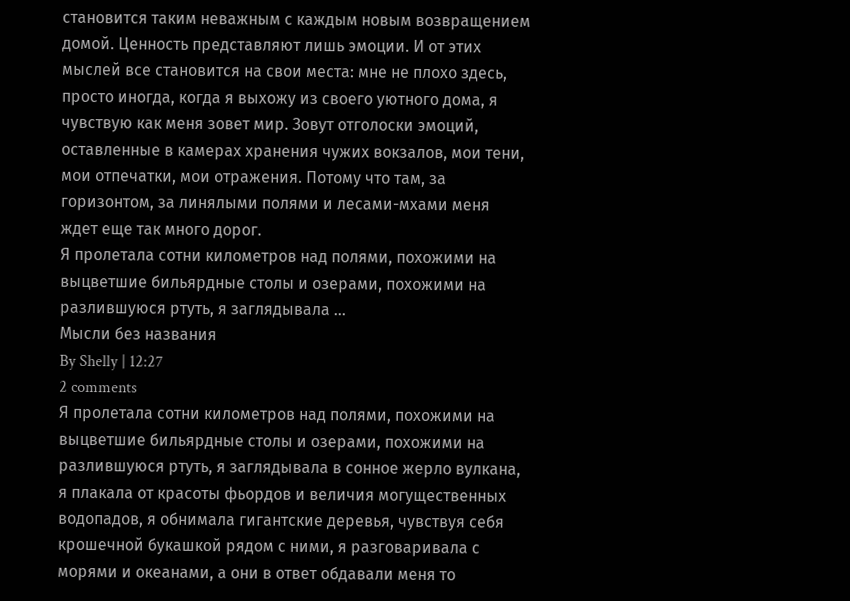становится таким неважным с каждым новым возвращением домой. Ценность представляют лишь эмоции. И от этих мыслей все становится на свои места: мне не плохо здесь, просто иногда, когда я выхожу из своего уютного дома, я чувствую как меня зовет мир. Зовут отголоски эмоций, оставленные в камерах хранения чужих вокзалов, мои тени, мои отпечатки, мои отражения. Потому что там, за горизонтом, за линялыми полями и лесами-мхами меня ждет еще так много дорог.
Я пролетала сотни километров над полями, похожими на выцветшие бильярдные столы и озерами, похожими на разлившуюся ртуть, я заглядывала ...
Мысли без названия
By Shelly | 12:27
2 comments
Я пролетала сотни километров над полями, похожими на выцветшие бильярдные столы и озерами, похожими на разлившуюся ртуть, я заглядывала в сонное жерло вулкана, я плакала от красоты фьордов и величия могущественных водопадов, я обнимала гигантские деревья, чувствуя себя крошечной букашкой рядом с ними, я разговаривала с морями и океанами, а они в ответ обдавали меня то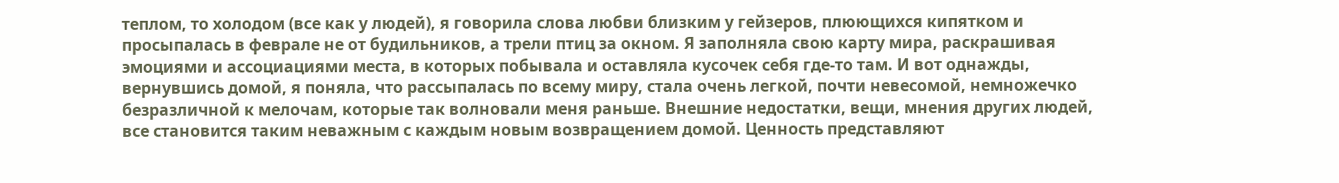теплом, то холодом (все как у людей), я говорила слова любви близким у гейзеров, плюющихся кипятком и просыпалась в феврале не от будильников, а трели птиц за окном. Я заполняла свою карту мира, раскрашивая эмоциями и ассоциациями места, в которых побывала и оставляла кусочек себя где-то там. И вот однажды, вернувшись домой, я поняла, что рассыпалась по всему миру, стала очень легкой, почти невесомой, немножечко безразличной к мелочам, которые так волновали меня раньше. Внешние недостатки, вещи, мнения других людей, все становится таким неважным с каждым новым возвращением домой. Ценность представляют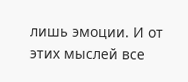лишь эмоции. И от этих мыслей все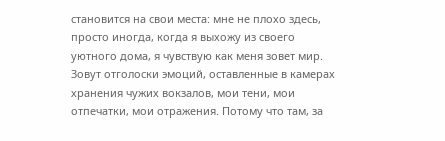становится на свои места: мне не плохо здесь, просто иногда, когда я выхожу из своего уютного дома, я чувствую как меня зовет мир. Зовут отголоски эмоций, оставленные в камерах хранения чужих вокзалов, мои тени, мои отпечатки, мои отражения. Потому что там, за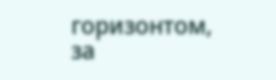горизонтом, за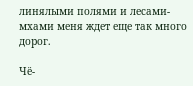линялыми полями и лесами-мхами меня ждет еще так много дорог.

Чё-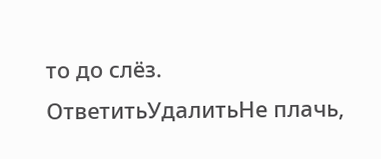то до слёз.
ОтветитьУдалитьНе плачь,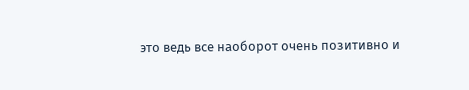это ведь все наоборот очень позитивно и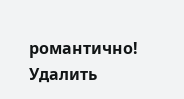романтично!
Удалить